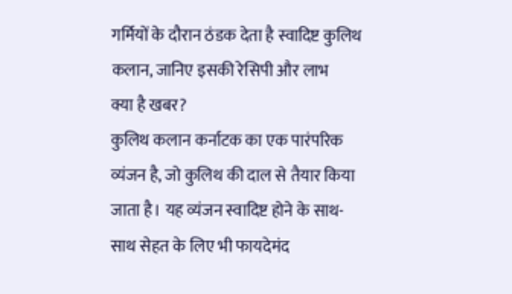गर्मियों के दौरान ठंडक देता है स्वादिष्ट कुलिथ कलान, जानिए इसकी रेसिपी और लाभ
क्या है खबर?
कुलिथ कलान कर्नाटक का एक पारंपरिक व्यंजन है, जो कुलिथ की दाल से तैयार किया जाता है। यह व्यंजन स्वादिष्ट होने के साथ-साथ सेहत के लिए भी फायदेमंद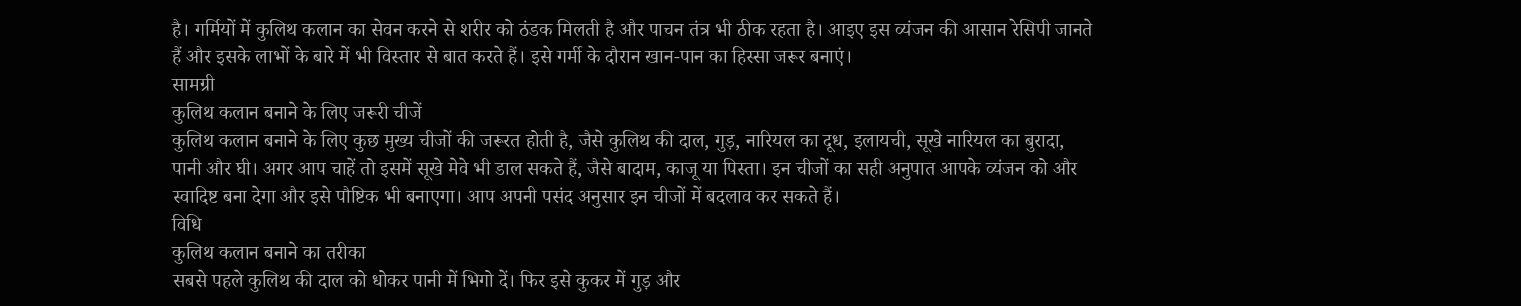है। गर्मियों में कुलिथ कलान का सेवन करने से शरीर को ठंडक मिलती है और पाचन तंत्र भी ठीक रहता है। आइए इस व्यंजन की आसान रेसिपी जानते हैं और इसके लाभों के बारे में भी विस्तार से बात करते हैं। इसे गर्मी के दौरान खान-पान का हिस्सा जरूर बनाएं।
सामग्री
कुलिथ कलान बनाने के लिए जरूरी चीजें
कुलिथ कलान बनाने के लिए कुछ मुख्य चीजों की जरूरत होती है, जैसे कुलिथ की दाल, गुड़, नारियल का दूध, इलायची, सूखे नारियल का बुरादा, पानी और घी। अगर आप चाहें तो इसमें सूखे मेवे भी डाल सकते हैं, जैसे बादाम, काजू या पिस्ता। इन चीजों का सही अनुपात आपके व्यंजन को और स्वादिष्ट बना देगा और इसे पौष्टिक भी बनाएगा। आप अपनी पसंद अनुसार इन चीजों में बदलाव कर सकते हैं।
विधि
कुलिथ कलान बनाने का तरीका
सबसे पहले कुलिथ की दाल को धोकर पानी में भिगो दें। फिर इसे कुकर में गुड़ और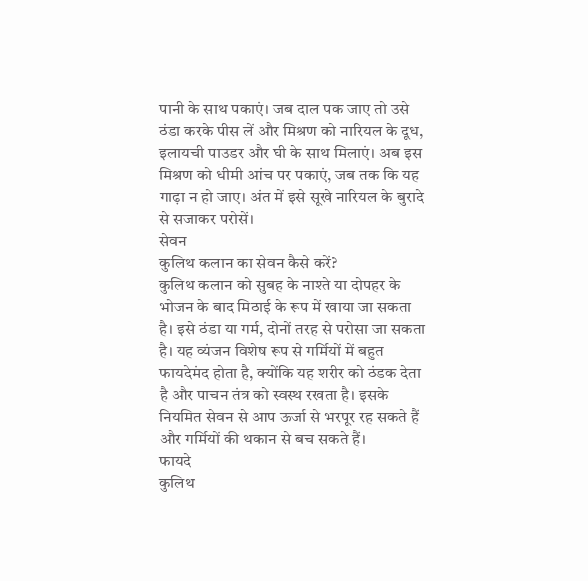पानी के साथ पकाएं। जब दाल पक जाए तो उसे ठंडा करके पीस लें और मिश्रण को नारियल के दूध, इलायची पाउडर और घी के साथ मिलाएं। अब इस मिश्रण को धीमी आंच पर पकाएं, जब तक कि यह गाढ़ा न हो जाए। अंत में इसे सूखे नारियल के बुरादे से सजाकर परोसें।
सेवन
कुलिथ कलान का सेवन कैसे करें?
कुलिथ कलान को सुबह के नाश्ते या दोपहर के भोजन के बाद मिठाई के रूप में खाया जा सकता है। इसे ठंडा या गर्म, दोनों तरह से परोसा जा सकता है। यह व्यंजन विशेष रूप से गर्मियों में बहुत फायदेमंद होता है, क्योंकि यह शरीर को ठंडक देता है और पाचन तंत्र को स्वस्थ रखता है। इसके नियमित सेवन से आप ऊर्जा से भरपूर रह सकते हैं और गर्मियों की थकान से बच सकते हैं।
फायदे
कुलिथ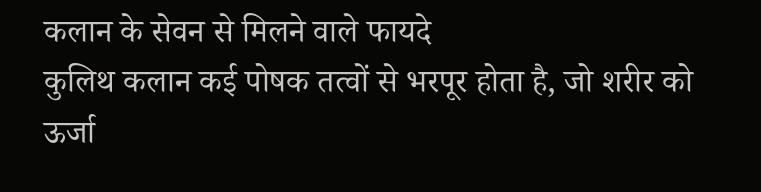कलान के सेवन से मिलने वाले फायदे
कुलिथ कलान कई पोषक तत्वों से भरपूर होता है, जो शरीर को ऊर्जा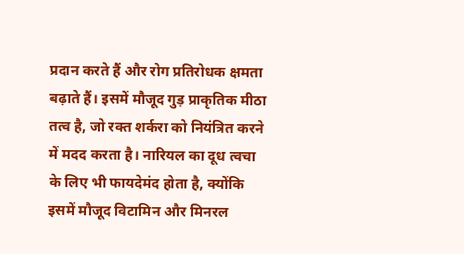प्रदान करते हैं और रोग प्रतिरोधक क्षमता बढ़ाते हैं। इसमें मौजूद गुड़ प्राकृतिक मीठा तत्व है, जो रक्त शर्करा को नियंत्रित करने में मदद करता है। नारियल का दूध त्वचा के लिए भी फायदेमंद होता है, क्योंकि इसमें मौजूद विटामिन और मिनरल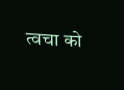त्वचा को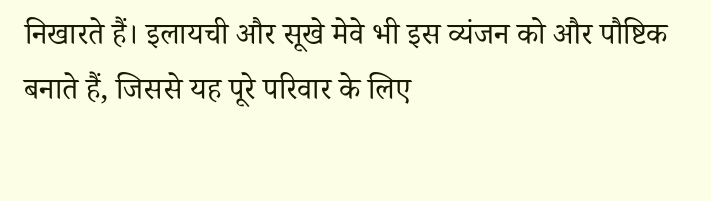निखारते हैं। इलायची और सूखे मेवे भी इस व्यंजन को और पौष्टिक बनाते हैं, जिससे यह पूरे परिवार के लिए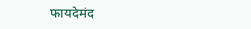फायदेमंद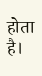होता है।